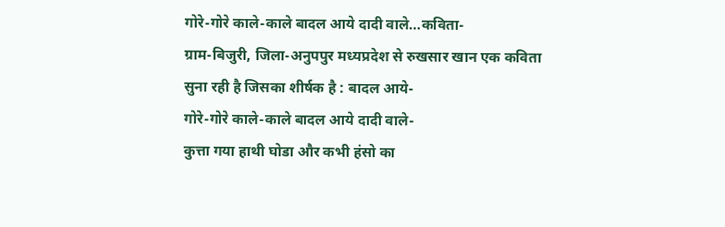गोरे-गोरे काले-काले बादल आये दादी वाले...कविता-
ग्राम-बिजुरी, जिला-अनुपपुर मध्यप्रदेश से रुखसार खान एक कविता सुना रही है जिसका शीर्षक है : बादल आये-
गोरे-गोरे काले-काले बादल आये दादी वाले-
कुत्ता गया हाथी घोडा और कभी हंसो का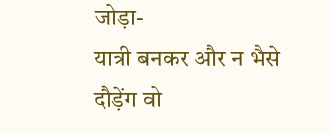जोड़ा-
यात्री बनकर और न भैसे दौड़ेंग वो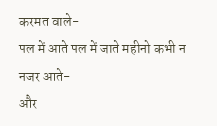करमत वाले-
पल में आते पल में जाते महीनो कभी न नजर आते-
और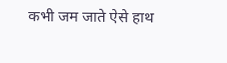कभी जम जाते ऐसे हाथ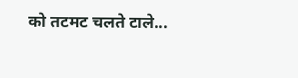को तटमट चलते टाले...